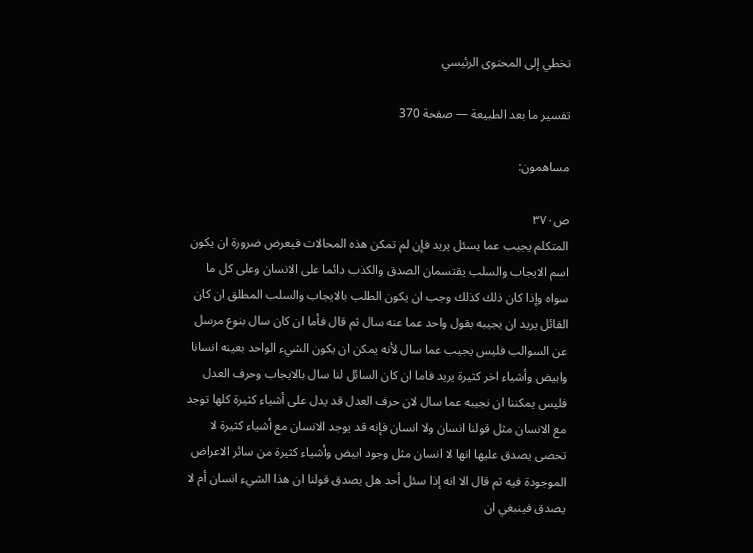تخطي إلى المحتوى الرئيسي

تفسير ما بعد الطبيعة — صفحة 370

مساهمون:

ص٣٧٠
المتكلم يجيب عما يسئل يريد فإن لم تمكن هذه المحالات فيعرض ضرورة ان يكون اسم الايجاب والسلب يقتسمان الصدق والكذب دائما على الانسان وعلى كل ما سواه وإذا كان ذلك كذلك وجب ان يكون الطلب بالايجاب والسلب المطلق ان كان القائل يريد ان يجيبه بقول واحد عما عنه سال ثم قال فأما ان كان سال بنوع مرسل عن السوالب فليس يجيب عما سال لأنه يمكن ان يكون الشيء الواحد بعينه انسانا وابيض وأشياء اخر كثيرة يريد فاما ان كان السائل لنا سال بالايجاب وحرف العدل فليس يمكننا ان نجيبه عما سال لان حرف العدل قد يدل على أشياء كثيرة كلها توجد مع الانسان مثل قولنا انسان ولا انسان فإنه قد يوجد الانسان مع أشياء كثيرة لا تحصى يصدق عليها انها لا انسان مثل وجود ابيض وأشياء كثيرة من سائر الاعراض الموجودة فيه ثم قال الا انه إذا سئل أحد هل يصدق قولنا ان هذا الشيء انسان أم لا يصدق فينبغي ان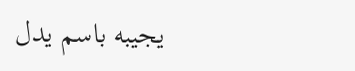يجيبه باسم يدل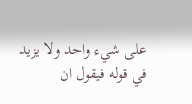على شيء واحد ولا يزيد في قوله فيقول ان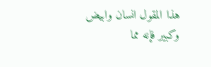هذا المقول انسان وابيض وكبير فإنه مما